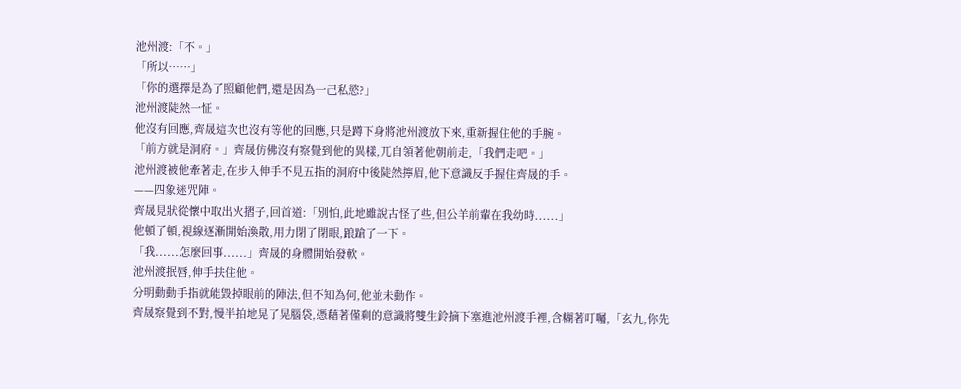池州渡:「不。」
「所以……」
「你的選擇是為了照顧他們,還是因為一己私慾?」
池州渡陡然一怔。
他沒有回應,齊晟這次也沒有等他的回應,只是蹲下身將池州渡放下來,重新握住他的手腕。
「前方就是洞府。」齊晟仿佛沒有察覺到他的異樣,兀自領著他朝前走,「我們走吧。」
池州渡被他牽著走,在步入伸手不見五指的洞府中後陡然擰眉,他下意識反手握住齊晟的手。
——四象迷咒陣。
齊晟見狀從懷中取出火摺子,回首道:「別怕,此地雖說古怪了些,但公羊前輩在我幼時......」
他頓了頓,視線逐漸開始渙散,用力閉了閉眼,踉蹌了一下。
「我......怎麼回事......」齊晟的身體開始發軟。
池州渡抿唇,伸手扶住他。
分明動動手指就能毀掉眼前的陣法,但不知為何,他並未動作。
齊晟察覺到不對,慢半拍地晃了晃腦袋,憑藉著僅剩的意識將雙生鈴摘下塞進池州渡手裡,含糊著叮囑,「玄九,你先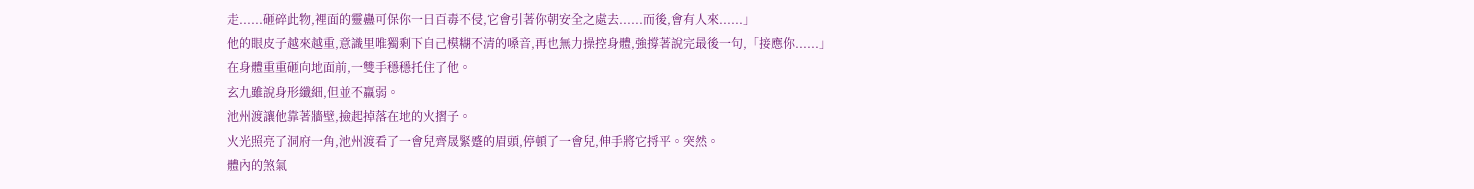走......砸碎此物,裡面的靈蠱可保你一日百毒不侵,它會引著你朝安全之處去......而後,會有人來......」
他的眼皮子越來越重,意識里唯獨剩下自己模糊不清的嗓音,再也無力操控身體,強撐著說完最後一句,「接應你......」
在身體重重砸向地面前,一雙手穩穩托住了他。
玄九雖說身形纖細,但並不羸弱。
池州渡讓他靠著牆壁,撿起掉落在地的火摺子。
火光照亮了洞府一角,池州渡看了一會兒齊晟緊蹙的眉頭,停頓了一會兒,伸手將它捋平。突然。
體內的煞氣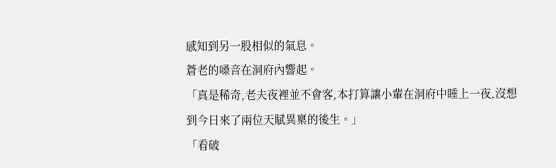感知到另一股相似的氣息。
蒼老的嗓音在洞府內響起。
「真是稀奇,老夫夜裡並不會客,本打算讓小輩在洞府中睡上一夜,沒想到今日來了兩位天賦異稟的後生。」
「看破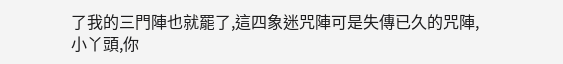了我的三門陣也就罷了,這四象迷咒陣可是失傳已久的咒陣,小丫頭,你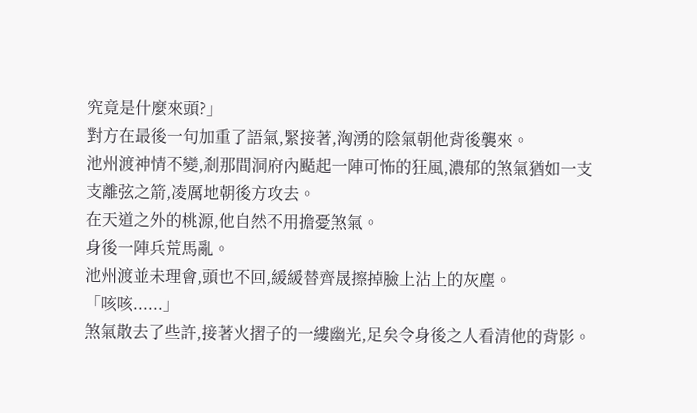究竟是什麼來頭?」
對方在最後一句加重了語氣,緊接著,洶湧的陰氣朝他背後襲來。
池州渡神情不變,剎那間洞府內颳起一陣可怖的狂風,濃郁的煞氣猶如一支支離弦之箭,凌厲地朝後方攻去。
在天道之外的桃源,他自然不用擔憂煞氣。
身後一陣兵荒馬亂。
池州渡並未理會,頭也不回,緩緩替齊晟擦掉臉上沾上的灰塵。
「咳咳......」
煞氣散去了些許,接著火摺子的一縷幽光,足矣令身後之人看清他的背影。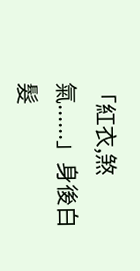「紅衣,煞氣......」身後白髮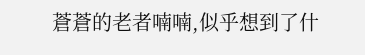蒼蒼的老者喃喃,似乎想到了什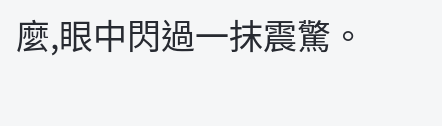麼,眼中閃過一抹震驚。